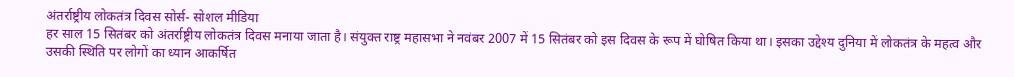अंतर्राष्ट्रीय लोकतंत्र दिवस सोर्स- सोशल मीडिया
हर साल 15 सितंबर को अंतर्राष्ट्रीय लोकतंत्र दिवस मनाया जाता है। संयुक्त राष्ट्र महासभा ने नवंबर 2007 में 15 सितंबर को इस दिवस के रूप में घोषित किया था। इसका उद्देश्य दुनिया में लोकतंत्र के महत्व और उसकी स्थिति पर लोगों का ध्यान आकर्षित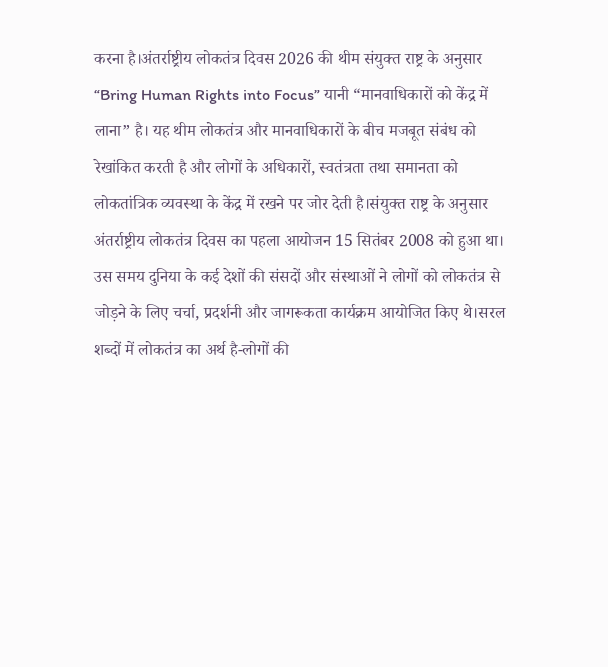करना है।अंतर्राष्ट्रीय लोकतंत्र दिवस 2026 की थीम संयुक्त राष्ट्र के अनुसार “Bring Human Rights into Focus” यानी “मानवाधिकारों को केंद्र में लाना” है। यह थीम लोकतंत्र और मानवाधिकारों के बीच मजबूत संबंध को रेखांकित करती है और लोगों के अधिकारों, स्वतंत्रता तथा समानता को लोकतांत्रिक व्यवस्था के केंद्र में रखने पर जोर देती है।संयुक्त राष्ट्र के अनुसार अंतर्राष्ट्रीय लोकतंत्र दिवस का पहला आयोजन 15 सितंबर 2008 को हुआ था। उस समय दुनिया के कई देशों की संसदों और संस्थाओं ने लोगों को लोकतंत्र से जोड़ने के लिए चर्चा, प्रदर्शनी और जागरूकता कार्यक्रम आयोजित किए थे।सरल शब्दों में लोकतंत्र का अर्थ है-लोगों की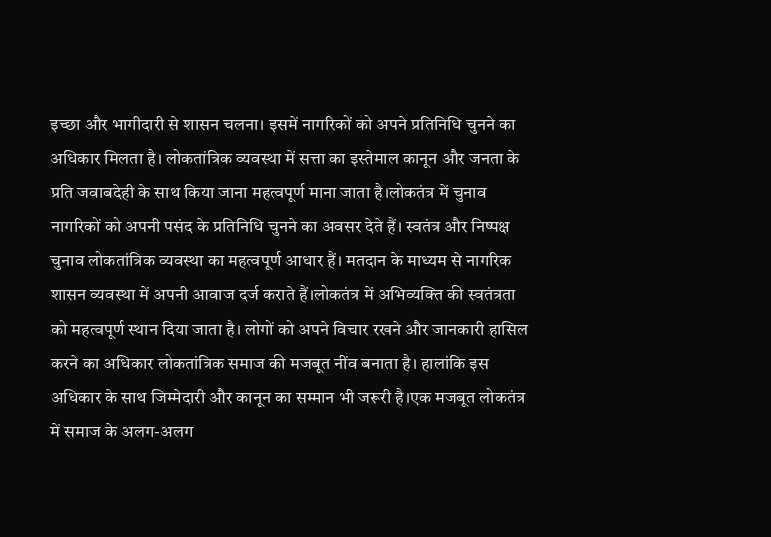इच्छा और भागीदारी से शासन चलना। इसमें नागरिकों को अपने प्रतिनिधि चुनने का अधिकार मिलता है। लोकतांत्रिक व्यवस्था में सत्ता का इस्तेमाल कानून और जनता के प्रति जवाबदेही के साथ किया जाना महत्वपूर्ण माना जाता है।लोकतंत्र में चुनाव नागरिकों को अपनी पसंद के प्रतिनिधि चुनने का अवसर देते हैं। स्वतंत्र और निष्पक्ष चुनाव लोकतांत्रिक व्यवस्था का महत्वपूर्ण आधार हैं। मतदान के माध्यम से नागरिक शासन व्यवस्था में अपनी आवाज दर्ज कराते हैं।लोकतंत्र में अभिव्यक्ति की स्वतंत्रता को महत्वपूर्ण स्थान दिया जाता है। लोगों को अपने विचार रखने और जानकारी हासिल करने का अधिकार लोकतांत्रिक समाज की मजबूत नींव बनाता है। हालांकि इस अधिकार के साथ जिम्मेदारी और कानून का सम्मान भी जरूरी है।एक मजबूत लोकतंत्र में समाज के अलग-अलग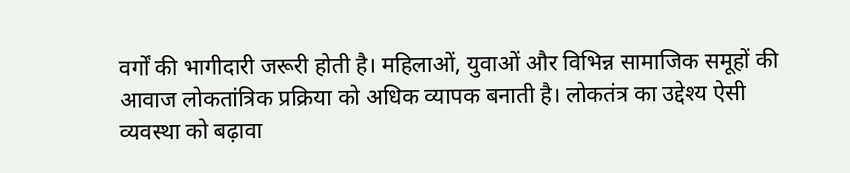वर्गों की भागीदारी जरूरी होती है। महिलाओं, युवाओं और विभिन्न सामाजिक समूहों की आवाज लोकतांत्रिक प्रक्रिया को अधिक व्यापक बनाती है। लोकतंत्र का उद्देश्य ऐसी व्यवस्था को बढ़ावा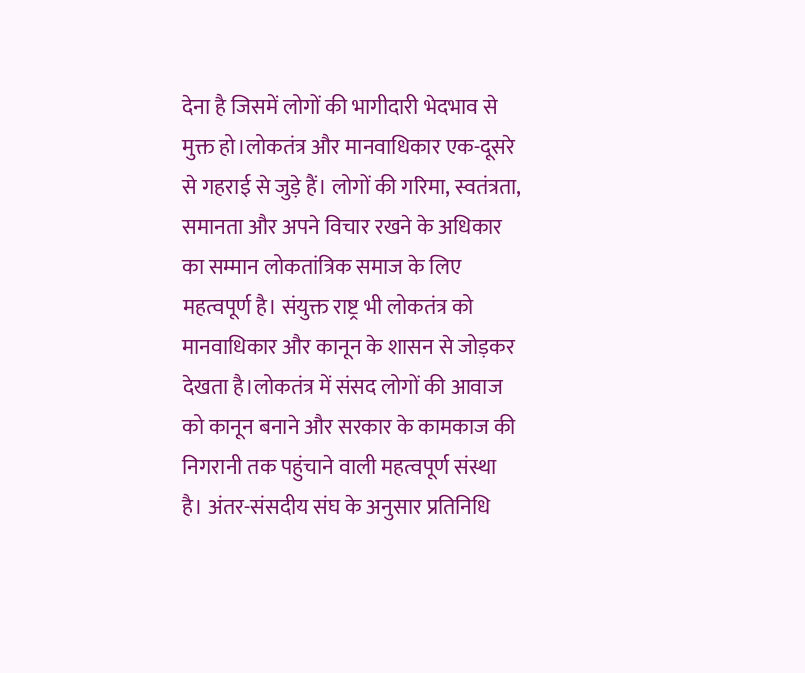देना है जिसमें लोगों की भागीदारी भेदभाव से मुक्त हो।लोकतंत्र और मानवाधिकार एक-दूसरे से गहराई से जुड़े हैं। लोगों की गरिमा, स्वतंत्रता, समानता और अपने विचार रखने के अधिकार का सम्मान लोकतांत्रिक समाज के लिए महत्वपूर्ण है। संयुक्त राष्ट्र भी लोकतंत्र को मानवाधिकार और कानून के शासन से जोड़कर देखता है।लोकतंत्र में संसद लोगों की आवाज को कानून बनाने और सरकार के कामकाज की निगरानी तक पहुंचाने वाली महत्वपूर्ण संस्था है। अंतर-संसदीय संघ के अनुसार प्रतिनिधि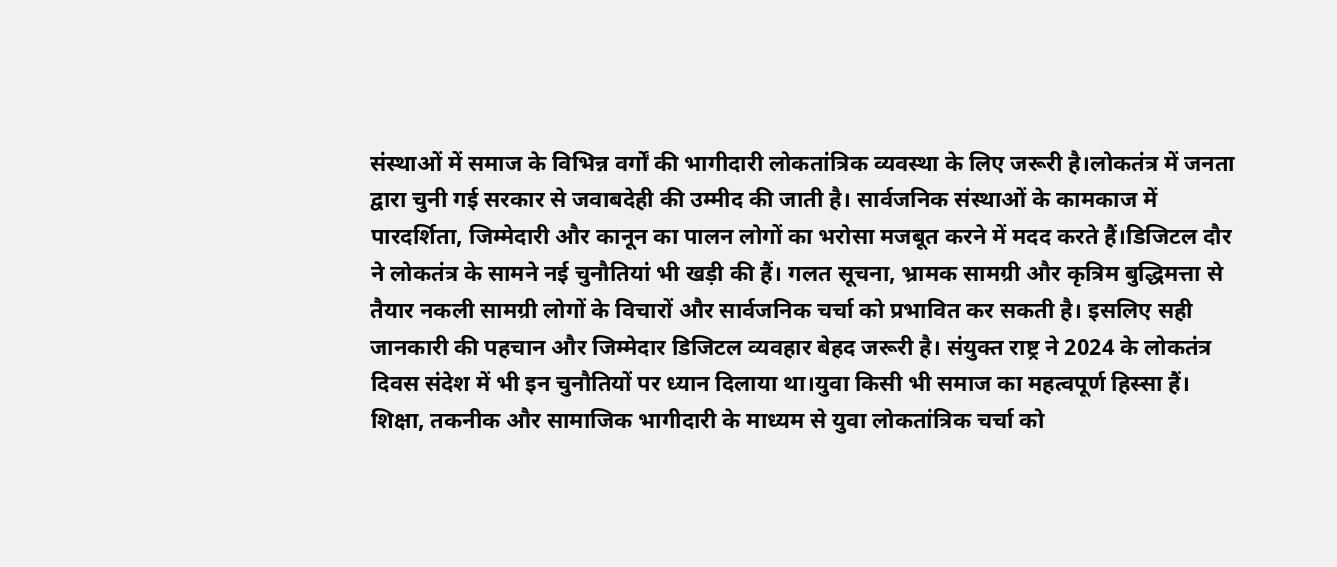संस्थाओं में समाज के विभिन्न वर्गों की भागीदारी लोकतांत्रिक व्यवस्था के लिए जरूरी है।लोकतंत्र में जनता द्वारा चुनी गई सरकार से जवाबदेही की उम्मीद की जाती है। सार्वजनिक संस्थाओं के कामकाज में पारदर्शिता, जिम्मेदारी और कानून का पालन लोगों का भरोसा मजबूत करने में मदद करते हैं।डिजिटल दौर ने लोकतंत्र के सामने नई चुनौतियां भी खड़ी की हैं। गलत सूचना, भ्रामक सामग्री और कृत्रिम बुद्धिमत्ता से तैयार नकली सामग्री लोगों के विचारों और सार्वजनिक चर्चा को प्रभावित कर सकती है। इसलिए सही जानकारी की पहचान और जिम्मेदार डिजिटल व्यवहार बेहद जरूरी है। संयुक्त राष्ट्र ने 2024 के लोकतंत्र दिवस संदेश में भी इन चुनौतियों पर ध्यान दिलाया था।युवा किसी भी समाज का महत्वपूर्ण हिस्सा हैं। शिक्षा, तकनीक और सामाजिक भागीदारी के माध्यम से युवा लोकतांत्रिक चर्चा को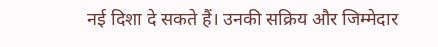नई दिशा दे सकते हैं। उनकी सक्रिय और जिम्मेदार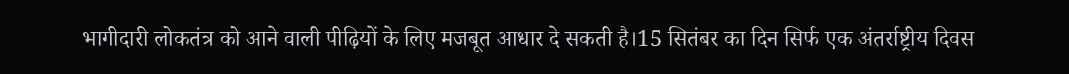भागीदारी लोकतंत्र को आने वाली पीढ़ियों के लिए मजबूत आधार दे सकती है।15 सितंबर का दिन सिर्फ एक अंतर्राष्ट्रीय दिवस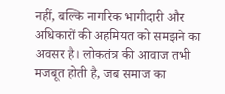नहीं, बल्कि नागरिक भागीदारी और अधिकारों की अहमियत को समझने का अवसर है। लोकतंत्र की आवाज तभी मजबूत होती है, जब समाज का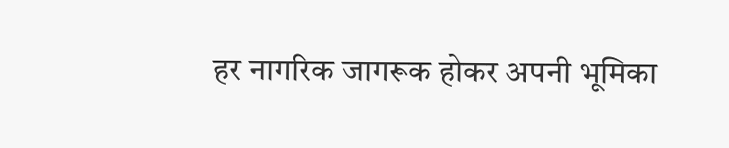हर नागरिक जागरूक होकर अपनी भूमिका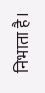निभाता है।